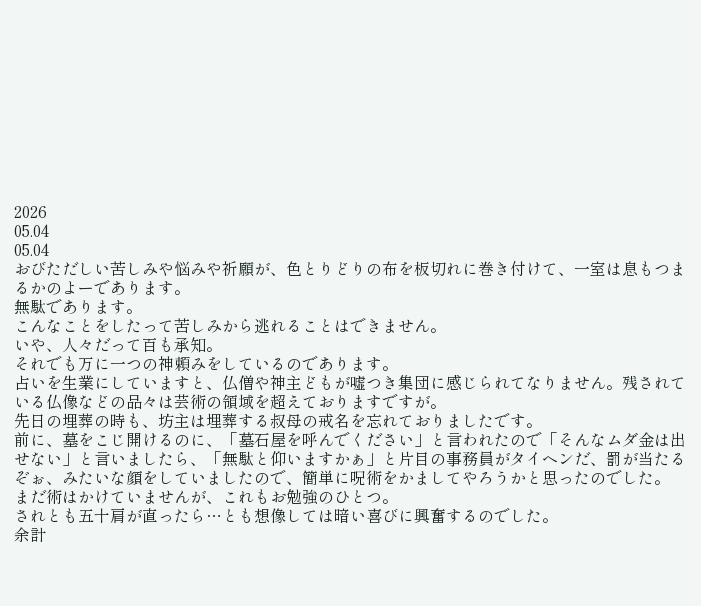2026
05.04
05.04
おびただしい苦しみや悩みや祈願が、色とりどりの布を板切れに巻き付けて、一室は息もつまるかのよーであります。
無駄であります。
こんなことをしたって苦しみから逃れることはできません。
いや、人々だって百も承知。
それでも万に一つの神頼みをしているのであります。
占いを生業にしていますと、仏僧や神主どもが嘘つき集団に感じられてなりません。残されている仏像などの品々は芸術の領域を超えておりますですが。
先日の埋葬の時も、坊主は埋葬する叔母の戒名を忘れておりましたです。
前に、墓をこじ開けるのに、「墓石屋を呼んでください」と言われたので「そんなムダ金は出せない」と言いましたら、「無駄と仰いますかぁ」と片目の事務員がタイヘンだ、罰が当たるぞぉ、みたいな顔をしていましたので、簡単に呪術をかましてやろうかと思ったのでした。
まだ術はかけていませんが、これもお勉強のひとつ。
されとも五十肩が直ったら…とも想像しては暗い喜びに興奮するのでした。
余計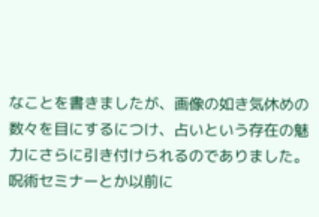なことを書きましたが、画像の如き気休めの数々を目にするにつけ、占いという存在の魅力にさらに引き付けられるのでありました。
呪術セミナーとか以前に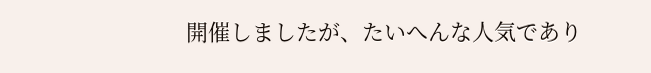開催しましたが、たいへんな人気であり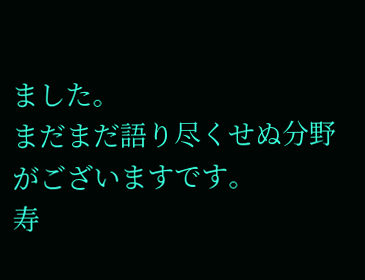ました。
まだまだ語り尽くせぬ分野がございますです。
寿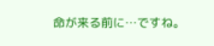命が来る前に…ですね。